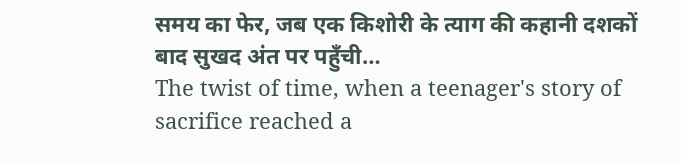समय का फेर, जब एक किशोरी के त्याग की कहानी दशकों बाद सुखद अंत पर पहुँची…
The twist of time, when a teenager's story of sacrifice reached a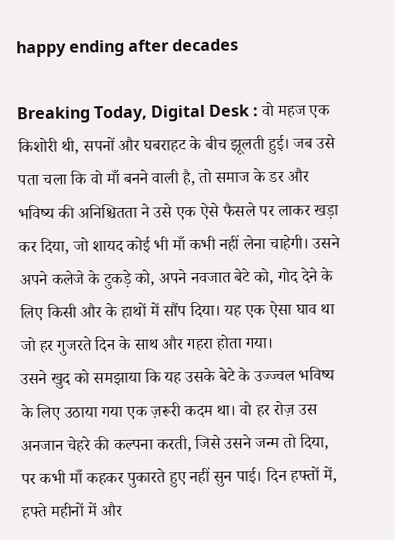happy ending after decades

Breaking Today, Digital Desk : वो महज एक किशोरी थी, सपनों और घबराहट के बीच झूलती हुई। जब उसे पता चला कि वो माँ बनने वाली है, तो समाज के डर और भविष्य की अनिश्चितता ने उसे एक ऐसे फैसले पर लाकर खड़ा कर दिया, जो शायद कोई भी माँ कभी नहीं लेना चाहेगी। उसने अपने कलेजे के टुकड़े को, अपने नवजात बेटे को, गोद देने के लिए किसी और के हाथों में सौंप दिया। यह एक ऐसा घाव था जो हर गुजरते दिन के साथ और गहरा होता गया।
उसने खुद को समझाया कि यह उसके बेटे के उज्ज्वल भविष्य के लिए उठाया गया एक ज़रूरी कदम था। वो हर रोज़ उस अनजान चेहरे की कल्पना करती, जिसे उसने जन्म तो दिया, पर कभी माँ कहकर पुकारते हुए नहीं सुन पाई। दिन हफ्तों में, हफ्ते महीनों में और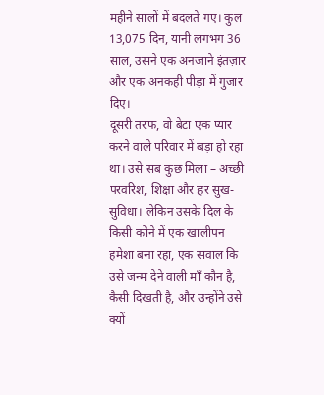महीने सालों में बदलते गए। कुल 13,075 दिन, यानी लगभग 36 साल, उसने एक अनजाने इंतज़ार और एक अनकही पीड़ा में गुजार दिए।
दूसरी तरफ, वो बेटा एक प्यार करने वाले परिवार में बड़ा हो रहा था। उसे सब कुछ मिला – अच्छी परवरिश, शिक्षा और हर सुख-सुविधा। लेकिन उसके दिल के किसी कोने में एक खालीपन हमेशा बना रहा, एक सवाल कि उसे जन्म देने वाली माँ कौन है, कैसी दिखती है, और उन्होंने उसे क्यों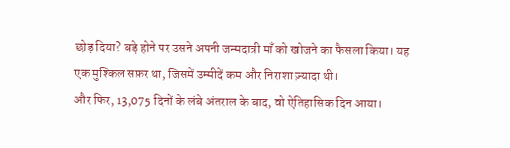छोड़ दिया? बड़े होने पर उसने अपनी जन्मदात्री माँ को खोजने का फैसला किया। यह एक मुश्किल सफ़र था, जिसमें उम्मीदें कम और निराशा ज़्यादा थी।
और फिर, 13,075 दिनों के लंबे अंतराल के बाद, वो ऐतिहासिक दिन आया।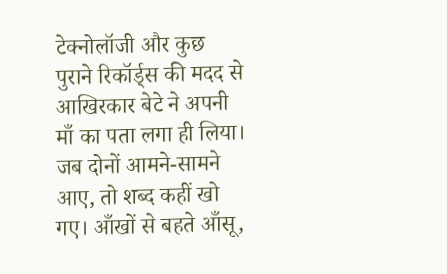टेक्नोलॉजी और कुछ पुराने रिकॉर्ड्स की मदद से आखिरकार बेटे ने अपनी माँ का पता लगा ही लिया। जब दोनों आमने-सामने आए, तो शब्द कहीं खो गए। आँखों से बहते आँसू,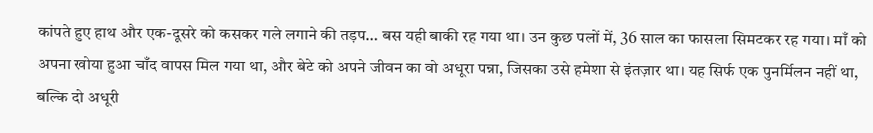कांपते हुए हाथ और एक-दूसरे को कसकर गले लगाने की तड़प… बस यही बाकी रह गया था। उन कुछ पलों में, 36 साल का फासला सिमटकर रह गया। माँ को अपना खोया हुआ चाँद वापस मिल गया था, और बेटे को अपने जीवन का वो अधूरा पन्ना, जिसका उसे हमेशा से इंतज़ार था। यह सिर्फ एक पुनर्मिलन नहीं था, बल्कि दो अधूरी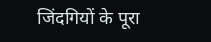जिंदगियों के पूरा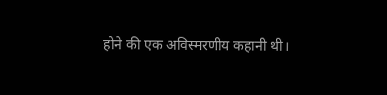होने की एक अविस्मरणीय कहानी थी।